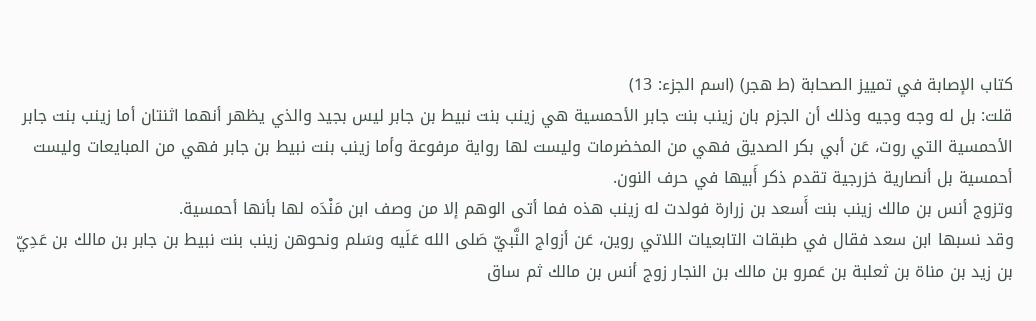كتاب الإصابة في تمييز الصحابة (ط هجر) (اسم الجزء: 13)
قلت: بل له وجه وجيه وذلك أن الجزم بان زينب بنت جابر الأحمسية هي زينب بنت نبيط بن جابر ليس بجيد والذي يظهر أنهما اثنتان أما زينب بنت جابر الأحمسية التي روت، عَن أبي بكر الصديق فهي من المخضرمات وليست لها رواية مرفوعة وأما زينب بنت نبيط بن جابر فهي من المبايعات وليست أحمسية بل أنصارية خزرجية تقدم ذكر أَبيها في حرف النون.
وتزوج أنس بن مالك زينب بنت أَسعد بن زرارة فولدت له زينب هذه فما أتى الوهم إلا من وصف ابن مَنْدَه لها بأنها أحمسية.
وقد نسبها ابن سعد فقال في طبقات التابعيات اللاتي روين، عَن أزواج النَّبيّ صَلى الله عَلَيه وسَلم ونحوهن زينب بنت نبيط بن جابر بن مالك بن عَدِيّ بن زيد بن مناة بن ثعلبة بن عَمرو بن مالك بن النجار زوج أنس بن مالك ثم ساق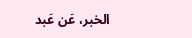الخبر، عَن عَبد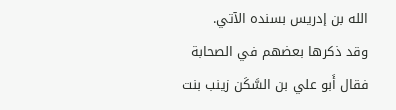الله بن إدريس بسنده الآتي.
وقد ذكرها بعضهم في الصحابة فقال أَبو علي بن السَّكَن زينب بنت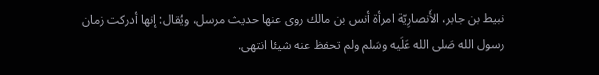نبيط بن جابر، الأَنصارِيّة امرأة أنس بن مالك روى عنها حديث مرسل، ويُقال: إنها أدركت زمان رسول الله صَلى الله عَلَيه وسَلم ولم تحفظ عنه شيئا انتهى.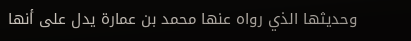وحديثها الذي رواه عنها محمد بن عمارة يدل على أنها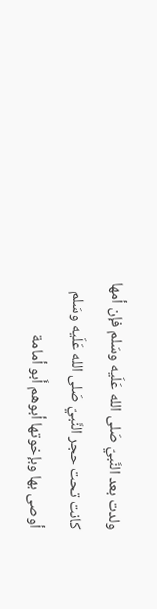ولدت بعد النَّبيّ صَلى الله عَلَيه وسَلم فإن أمها كانت تحت حجر النَّبيّ صَلى الله عَلَيه وسَلم أوصى بها وبإخوتها أبوهم أَبو أمامة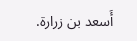أَسعد بن زرارة.